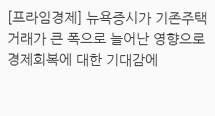[프라임경제] 뉴욕증시가 기존주택 거래가 큰 폭으로 늘어난 영향으로 경제회복에 대한 기대감에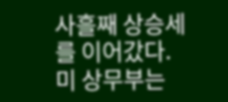사흘째 상승세를 이어갔다.
미 상무부는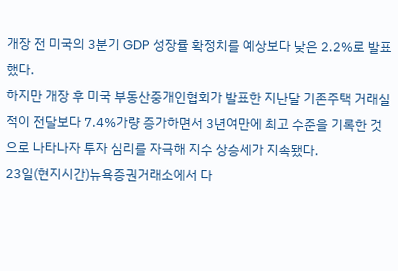개장 전 미국의 3분기 GDP 성장률 확정치를 예상보다 낮은 2.2%로 발표했다.
하지만 개장 후 미국 부동산중개인협회가 발표한 지난달 기존주택 거래실적이 전달보다 7.4%가량 증가하면서 3년여만에 최고 수준을 기록한 것으로 나타나자 투자 심리를 자극해 지수 상승세가 지속됐다.
23일(현지시간)뉴욕증권거래소에서 다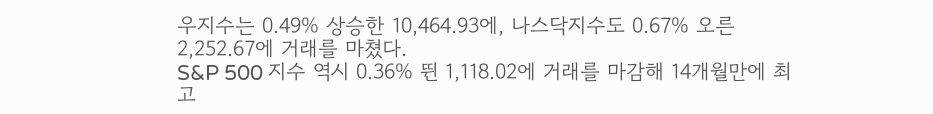우지수는 0.49% 상승한 10,464.93에, 나스닥지수도 0.67% 오른 2,252.67에 거래를 마쳤다.
S&P 500 지수 역시 0.36% 뛴 1,118.02에 거래를 마감해 14개월만에 최고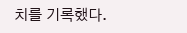치를 기록했다.